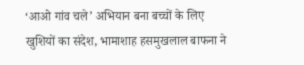‘आओ गांव चले’ अभियान बना बच्चों के लिए खुशियों का संदेश, भामाशाह हसमुखलाल बाफना ने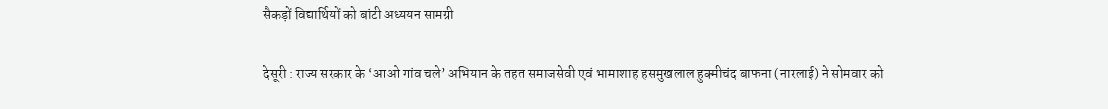सैकड़ों विद्यार्थियों को बांटी अध्ययन सामग्री

देसूरी : राज्य सरकार के ‘आओ गांव चले’ अभियान के तहत समाजसेवी एवं भामाशाह हसमुखलाल हुक्मीचंद बाफना (नारलाई) ने सोमवार को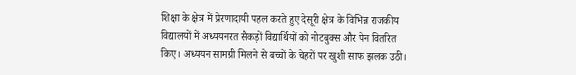शिक्षा के क्षेत्र में प्रेरणादायी पहल करते हुए देसूरी क्षेत्र के विभिन्न राजकीय विद्यालयों में अध्ययनरत सैकड़ों विद्यार्थियों को नोटबुक्स और पेन वितरित किए। अध्ययन सामग्री मिलने से बच्चों के चेहरों पर खुशी साफ झलक उठी।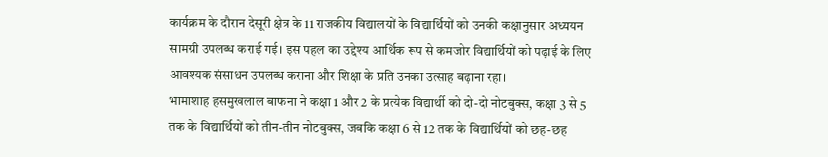कार्यक्रम के दौरान देसूरी क्षेत्र के 11 राजकीय विद्यालयों के विद्यार्थियों को उनकी कक्षानुसार अध्ययन सामग्री उपलब्ध कराई गई। इस पहल का उद्देश्य आर्थिक रूप से कमजोर विद्यार्थियों को पढ़ाई के लिए आवश्यक संसाधन उपलब्ध कराना और शिक्षा के प्रति उनका उत्साह बढ़ाना रहा।
भामाशाह हसमुखलाल बाफना ने कक्षा 1 और 2 के प्रत्येक विद्यार्थी को दो-दो नोटबुक्स, कक्षा 3 से 5 तक के विद्यार्थियों को तीन-तीन नोटबुक्स, जबकि कक्षा 6 से 12 तक के विद्यार्थियों को छह-छह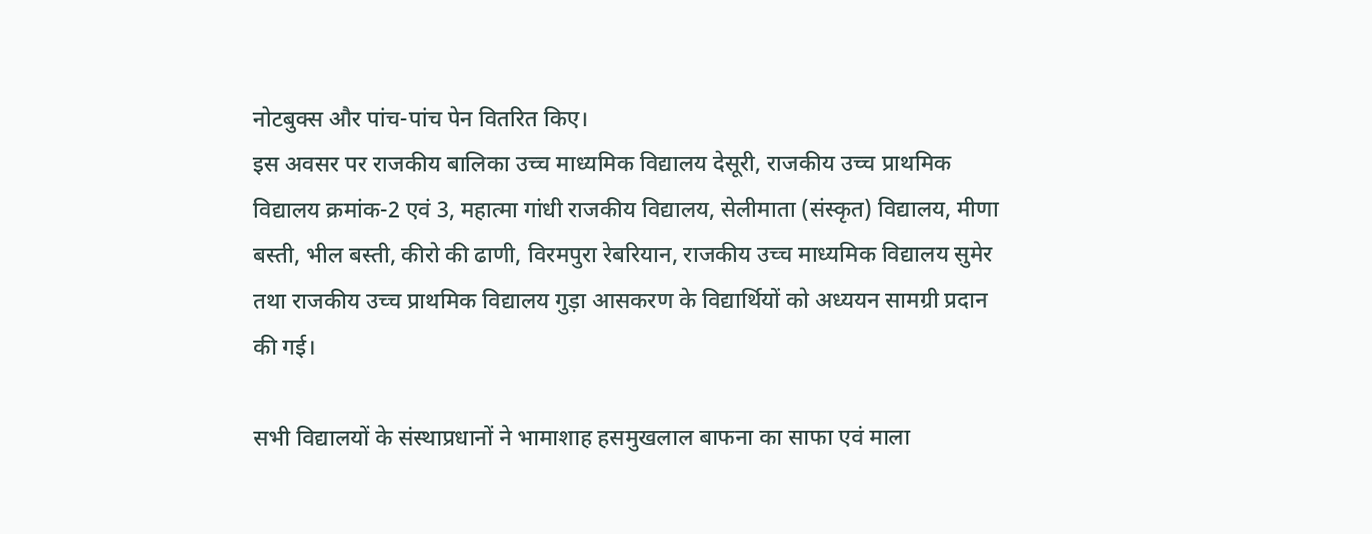नोटबुक्स और पांच-पांच पेन वितरित किए।
इस अवसर पर राजकीय बालिका उच्च माध्यमिक विद्यालय देसूरी, राजकीय उच्च प्राथमिक विद्यालय क्रमांक-2 एवं 3, महात्मा गांधी राजकीय विद्यालय, सेलीमाता (संस्कृत) विद्यालय, मीणा बस्ती, भील बस्ती, कीरो की ढाणी, विरमपुरा रेबरियान, राजकीय उच्च माध्यमिक विद्यालय सुमेर तथा राजकीय उच्च प्राथमिक विद्यालय गुड़ा आसकरण के विद्यार्थियों को अध्ययन सामग्री प्रदान की गई।

सभी विद्यालयों के संस्थाप्रधानों ने भामाशाह हसमुखलाल बाफना का साफा एवं माला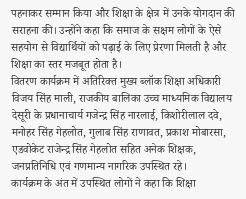पहनाकर सम्मान किया और शिक्षा के क्षेत्र में उनके योगदान की सराहना की। उन्होंने कहा कि समाज के सक्षम लोगों के ऐसे सहयोग से विद्यार्थियों को पढ़ाई के लिए प्रेरणा मिलती है और शिक्षा का स्तर मजबूत होता है।
वितरण कार्यक्रम में अतिरिक्त मुख्य ब्लॉक शिक्षा अधिकारी विजय सिंह माली, राजकीय बालिका उच्च माध्यमिक विद्यालय देसूरी के प्रधानाचार्य गजेन्द्र सिंह नारलाई, किशोरीलाल दवे, मनोहर सिंह गेहलोत, गुलाब सिंह राणावत, प्रकाश मोबारसा, एडवोकेट राजेन्द्र सिंह गेहलोत सहित अनेक शिक्षक, जनप्रतिनिधि एवं गणमान्य नागरिक उपस्थित रहे।
कार्यक्रम के अंत में उपस्थित लोगों ने कहा कि शिक्षा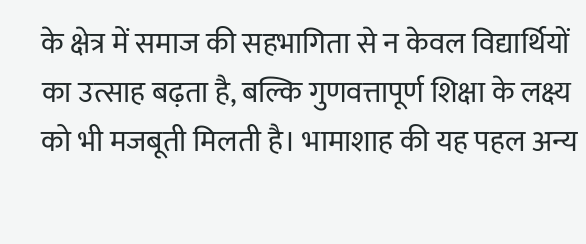के क्षेत्र में समाज की सहभागिता से न केवल विद्यार्थियों का उत्साह बढ़ता है, बल्कि गुणवत्तापूर्ण शिक्षा के लक्ष्य को भी मजबूती मिलती है। भामाशाह की यह पहल अन्य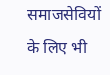समाजसेवियों के लिए भी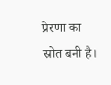प्रेरणा का स्रोत बनी है।